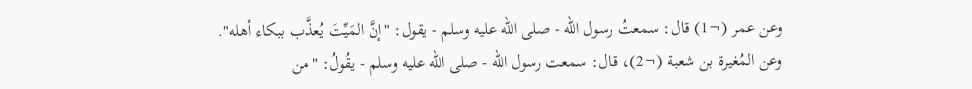وعن عمر (¬1) قال: سمعتُ رسول الله - صلى الله عليه وسلم - يقول: "إنَّ المَيِّتَ يُعذَّب ببكاء أهله".
وعن المُغيرة بن شعبة (¬2)، قال: سمعت رسول الله - صلى الله عليه وسلم - يقُولُ: "من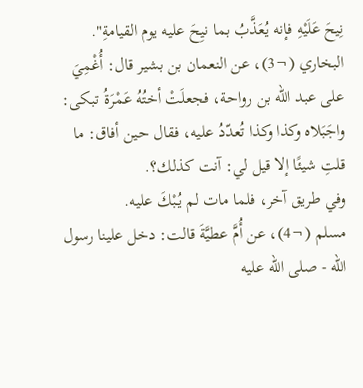نِيحَ عَلَيْهِ فإنه يُعَذَّبُ بما نيِحَ عليه يوم القيامةِ".
البخاري (¬3)، عن النعمان بن بشير قال: أُغْمِيَ على عبد الله بن رواحة، فجعلَتْ أختُهُ عَمْرَةُ تبكى: واجَبَلاه وكذا وكذا تُعدّدُ عليه، فقال حين أفاق: ما قلتِ شيئًا إلا قيل لي: آنت كذلك؟.
وفي طريق آخر، فلما مات لم يُبْكَ عليه.
مسلم (¬4)، عن أُمَّ عطيَّةَ قالت: دخل علينا رسول الله - صلى الله عليه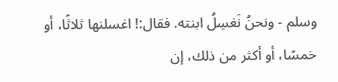وسلم - ونحنُ نَغسِلُ ابنته. فقال:! اغسلنها ثلاثًا، أو خمسًا، أو أكثر من ذلك، إن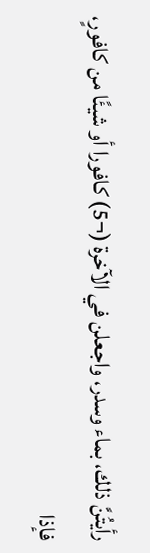رأيتُنَّ ذلك، بماء وسدر، واجعلن في الآخرة (¬5) كافورا أو شيئًا من كافورٍ، فإذا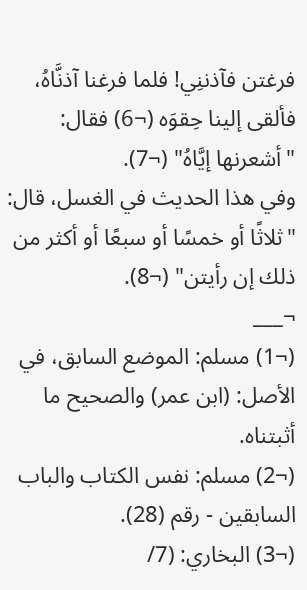فرغتن فآذننِي! فلما فرغنا آذنَّاهُ، فألقى إلينا حِقوَه (¬6) فقال: "أشعرنها إيَّاهُ" (¬7).
وفي هذا الحديث في الغسل، قال: "ثلاثًا أو خمسًا أو سبعًا أو أكثر من ذلك إن رأيتن" (¬8).
¬___
(¬1) مسلم: الموضع السابق، في الأصل: (ابن عمر) والصحيح ما أثبتناه.
(¬2) مسلم: نفس الكتاب والباب السابقين - رقم (28).
(¬3) البخاري: (7/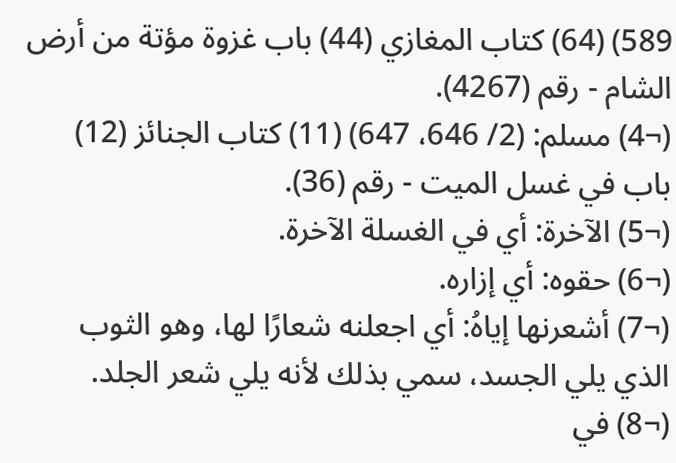589) (64) كتاب المغازي (44) باب غزوة مؤتة من أرض الشام - رقم (4267).
(¬4) مسلم: (2/ 646، 647) (11) كتاب الجنائز (12) باب في غسل الميت - رقم (36).
(¬5) الآخرة: أي في الغسلة الآخرة.
(¬6) حقوه: أي إزاره.
(¬7) أشعرنها إياهُ: أي اجعلنه شعارًا لها، وهو الثوب الذي يلي الجسد، سمي بذلك لأنه يلي شعر الجلد.
(¬8) في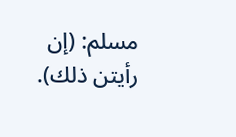مسلم: (إن رأيتن ذلك).